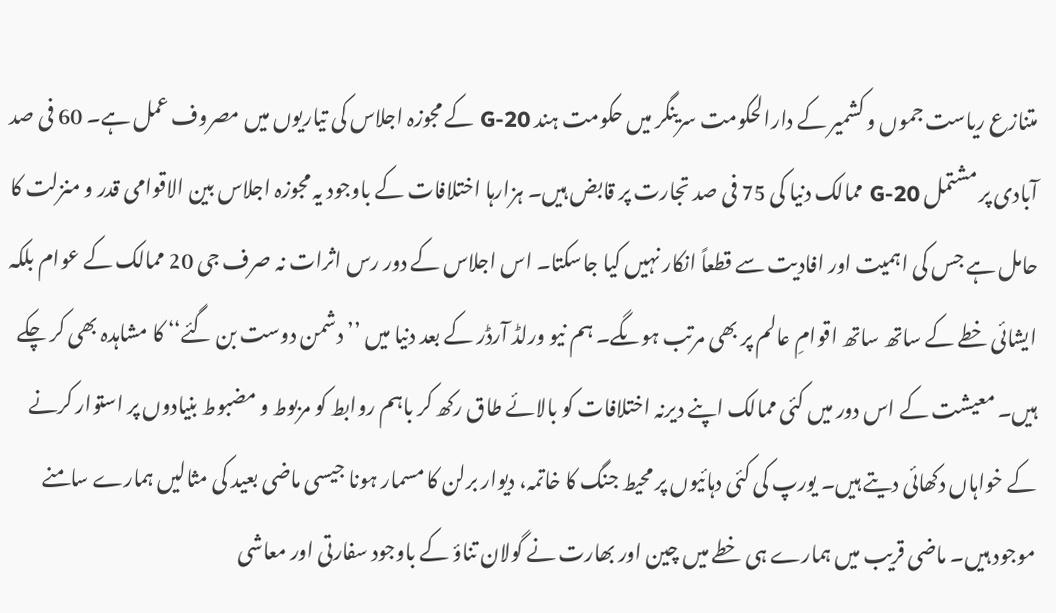متنازع ریاست جموں و کشمیر کے دارالحکومت سرینگر میں حکومت ہند G-20 کے مجوزہ اجلاس کی تیاریوں میں مصروف عمل ہے۔ 60 فی صد آبادی پر مشتمل G-20 ممالک دنیا کی 75 فی صد تجارت پر قابض ہیں۔ ہزارہا اختلافات کے باوجود یہ مجوزہ اجلاس بین الاقوامی قدر و منزلت کا حامل ہے جس کی اہمیت اور افادیت سے قطعاً انکار نہیں کیا جاسکتا۔ اس اجلاس کے دور رس اثرات نہ صرف جی 20 ممالک کے عوام بلکہ ایشائی خطے کے ساتھ ساتھ اقوامِ عالم پر بھی مرتب ہوںگے۔ ہم نیو ورلڈ آرڈر کے بعد دنیا میں ’’دشمن دوست بن گئے‘‘ کا مشاہدہ بھی کر چکے ہیں۔ معیشت کے اس دور میں کئی ممالک اپنے دیرنہ اختلافات کو بالائے طاق رکھ کر باہم روابط کو مربوط و مضبوط بنیادوں پر استوار کرنے کے خواہاں دکھائی دیتے ہیں۔ یورپ کی کئی دہائیوں پر محیط جنگ کا خاتمہ، دیوار برلن کا مسمار ہونا جیسی ماضی بعید کی مثالیں ہمارے سامنے موجود ہیں۔ ماضی قریب میں ہمارے ہی خطے میں چین اور بھارت نے گولان تناؤ کے باوجود سفارتی اور معاشی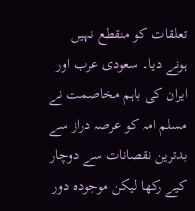تعلقات کو منقطع نہیں ہونے دیا۔ سعودی عرب اور ایران کی باہم مخاصمت نے مسلم امہ کو عرصہ دراز سے بدترین نقصانات سے دوچار کیے رکھا لیکن موجودہ دور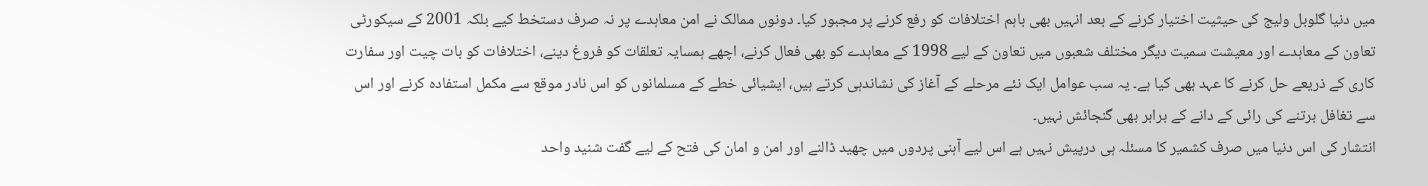میں دنیا گلوبل ولیج کی حیثیت اختیار کرنے کے بعد انہیں بھی باہم اختلافات کو رفع کرنے پر مجبور کیا۔ دونوں ممالک نے امن معاہدے پر نہ صرف دستخط کیے بلکہ 2001 کے سیکورٹی تعاون کے معاہدے اور معیشت سمیت دیگر مختلف شعبوں میں تعاون کے لیے 1998 کے معاہدے کو بھی فعال کرنے، اچھے ہمسایہ تعلقات کو فروغ دینے، اختلافات کو بات چیت اور سفارت کاری کے ذریعے حل کرنے کا عہد بھی کیا ہے۔ یہ سب عوامل ایک نئے مرحلے کے آغاز کی نشاندہی کرتے ہیں، ایشیائی خطے کے مسلمانوں کو اس نادر موقع سے مکمل استفادہ کرنے اور اس سے تغافل برتنے کی رائی کے دانے کے برابر بھی گنجائش نہیں۔
انتشار کی اس دنیا میں صرف کشمیر کا مسئلہ ہی درپیش نہیں ہے اس لیے آہنی پردوں میں چھید ڈالنے اور امن و امان کی فتح کے لیے گفت شنید واحد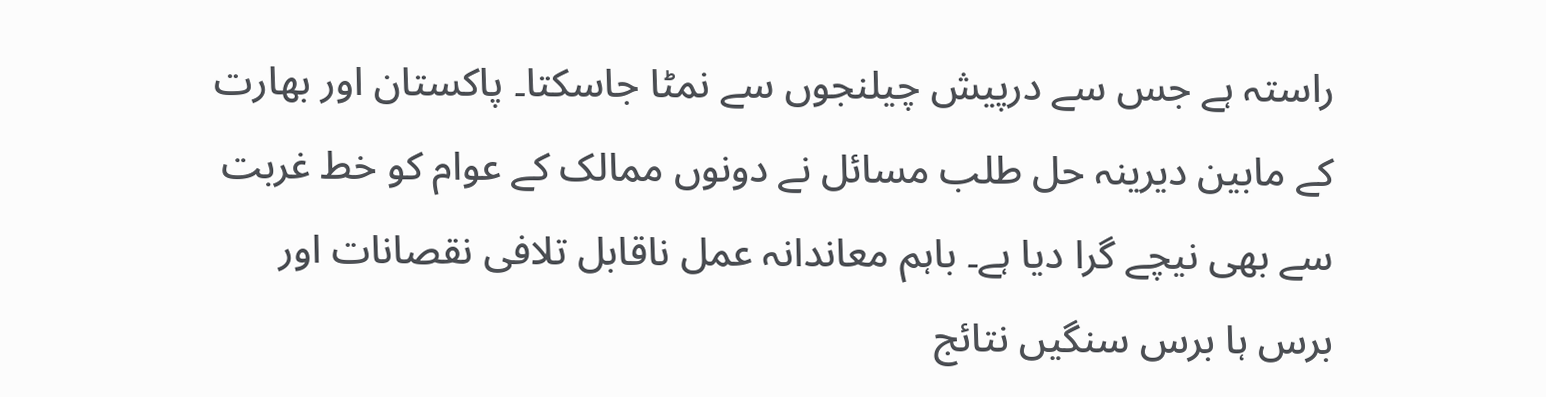راستہ ہے جس سے درپیش چیلنجوں سے نمٹا جاسکتا۔ پاکستان اور بھارت کے مابین دیرینہ حل طلب مسائل نے دونوں ممالک کے عوام کو خط غربت سے بھی نیچے گرا دیا ہے۔ باہم معاندانہ عمل ناقابل تلافی نقصانات اور برس ہا برس سنگیں نتائج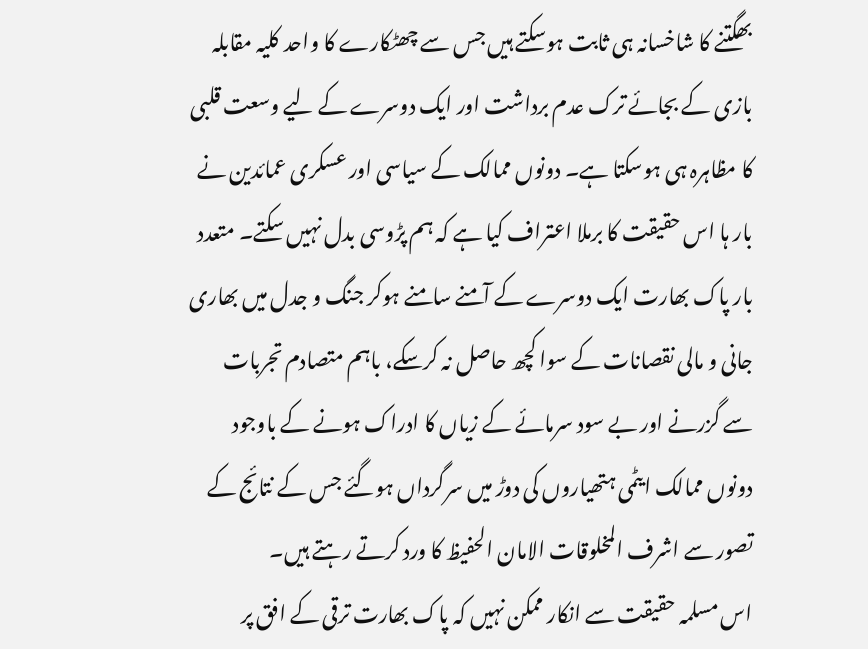بھگتنے کا شاخسانہ ہی ثابت ہوسکتے ہیں جس سے چھٹکارے کا واحد کلیہ مقابلہ بازی کے بجائے ترک عدم برداشت اور ایک دوسرے کے لیے وسعت قلبی کا مظاہرہ ہی ہوسکتا ہے۔ دونوں ممالک کے سیاسی اور عسکری عمائدین نے بار ہا اس حقیقت کا برملا اعتراف کیا ہے کہ ہم پڑوسی بدل نہیں سکتے۔ متعدد بار پاک بھارت ایک دوسرے کے آمنے سامنے ہوکر جنگ و جدل میں بھاری جانی و مالی نقصانات کے سوا کچھ حاصل نہ کرسکے، باہم متصادم تجربات سے گزرنے اور بے سود سرمائے کے زیاں کا ادراک ہونے کے باوجود دونوں ممالک ایٹمی ہتھیاروں کی دوڑ میں سرگرداں ہوگئے جس کے نتائج کے تصور سے اشرف المخلوقات الامان الحفیظ کا ورد کرتے رہتے ہیں۔
اس مسلمہ حقیقت سے انکار ممکن نہیں کہ پاک بھارت ترقی کے افق پر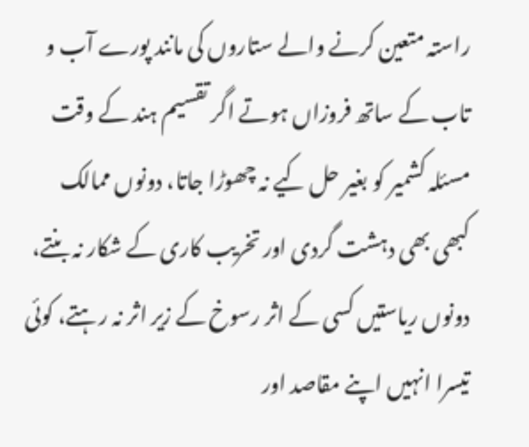راستہ متعین کرنے والے ستاروں کی مانند پورے آب و تاب کے ساتھ فروزاں ہوتے اگر تقسیم ہند کے وقت مسئلہ کشمیر کو بغیر حل کیے نہ چھوڑا جاتا، دونوں ممالک کبھی بھی دہشت گردی اور تخریب کاری کے شکار نہ بنتے، دونوں ریاستیں کسی کے اثر رسوخ کے زیر اثر نہ رہتے، کوئی تیسرا انہیں اپنے مقاصد اور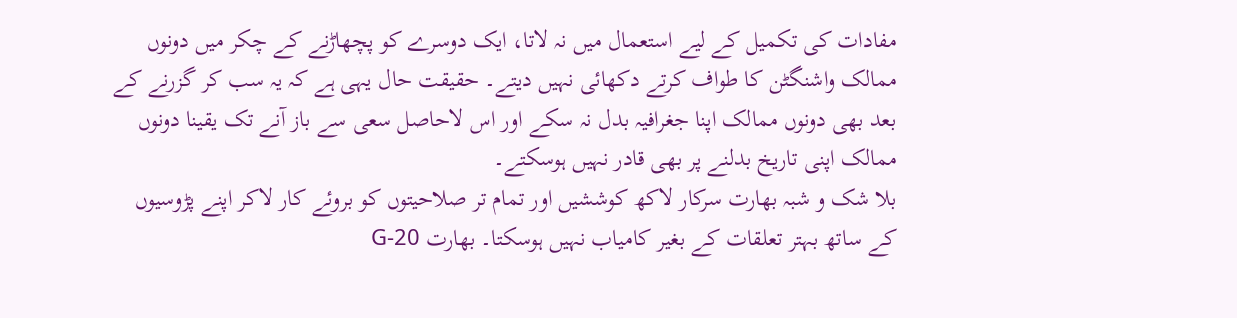مفادات کی تکمیل کے لیے استعمال میں نہ لاتا، ایک دوسرے کو پچھاڑنے کے چکر میں دونوں ممالک واشنگٹن کا طواف کرتے دکھائی نہیں دیتے۔ حقیقت حال یہی ہے کہ یہ سب کر گزرنے کے بعد بھی دونوں ممالک اپنا جغرافیہ بدل نہ سکے اور اس لاحاصل سعی سے باز آنے تک یقینا دونوں ممالک اپنی تاریخ بدلنے پر بھی قادر نہیں ہوسکتے۔
بلا شک و شبہ بھارت سرکار لاکھ کوششیں اور تمام تر صلاحیتوں کو بروئے کار لاکر اپنے پڑوسیوں کے ساتھ بہتر تعلقات کے بغیر کامیاب نہیں ہوسکتا۔ بھارت G-20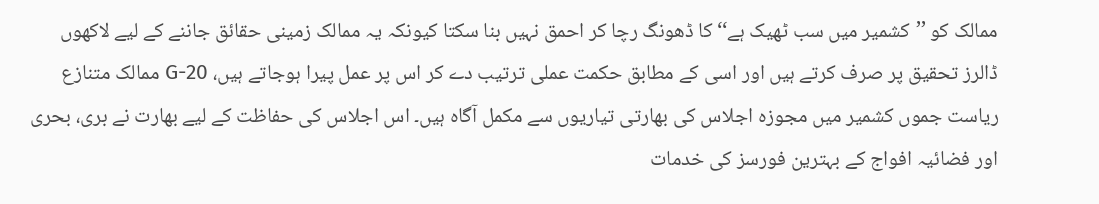ممالک کو ’’کشمیر میں سب ٹھیک ہے‘‘ کا ڈھونگ رچا کر احمق نہیں بنا سکتا کیونکہ یہ ممالک زمینی حقائق جاننے کے لیے لاکھوں ڈالرز تحقیق پر صرف کرتے ہیں اور اسی کے مطابق حکمت عملی ترتیب دے کر اس پر عمل پیرا ہوجاتے ہیں، G-20 ممالک متنازع ریاست جموں کشمیر میں مجوزہ اجلاس کی بھارتی تیاریوں سے مکمل آگاہ ہیں۔ اس اجلاس کی حفاظت کے لیے بھارت نے بری، بحری اور فضائیہ افواج کے بہترین فورسز کی خدمات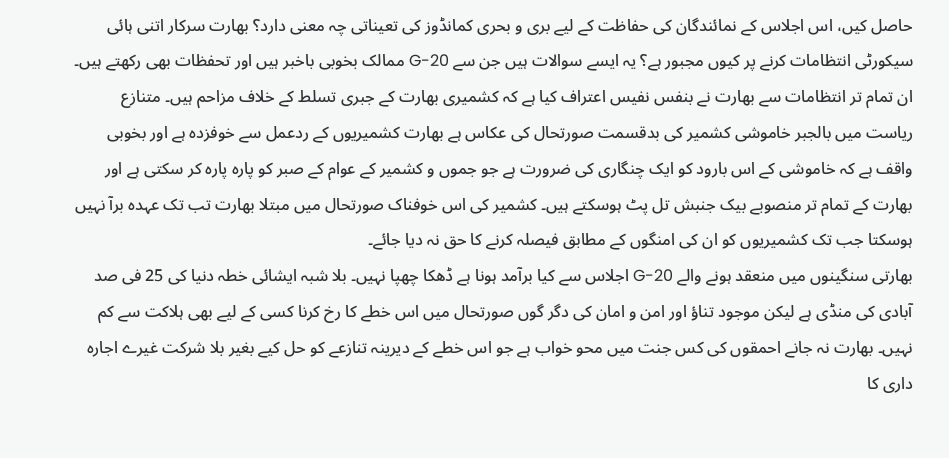حاصل کیں، اس اجلاس کے نمائندگان کی حفاظت کے لیے بری و بحری کمانڈوز کی تعیناتی چہ معنی دارد؟ بھارت سرکار اتنی ہائی سیکورٹی انتظامات کرنے پر کیوں مجبور ہے؟ یہ ایسے سوالات ہیں جن سے G-20 ممالک بخوبی باخبر ہیں اور تحفظات بھی رکھتے ہیں۔ ان تمام تر انتظامات سے بھارت نے بنفس نفیس اعتراف کیا ہے کہ کشمیری بھارت کے جبری تسلط کے خلاف مزاحم ہیں۔ متنازع ریاست میں بالجبر خاموشی کشمیر کی بدقسمت صورتحال کی عکاس ہے بھارت کشمیریوں کے ردعمل سے خوفزدہ ہے اور بخوبی واقف ہے کہ خاموشی کے اس بارود کو ایک چنگاری کی ضرورت ہے جو جموں و کشمیر کے عوام کے صبر کو پارہ پارہ کر سکتی ہے اور بھارت کے تمام تر منصوبے بیک جنبش تل پٹ ہوسکتے ہیں۔ کشمیر کی اس خوفناک صورتحال میں مبتلا بھارت تب تک عہدہ برآ نہیں ہوسکتا جب تک کشمیریوں کو ان کی امنگوں کے مطابق فیصلہ کرنے کا حق نہ دیا جائے۔
بھارتی سنگینوں میں منعقد ہونے والے G-20 اجلاس سے کیا برآمد ہونا ہے ڈھکا چھپا نہیں۔ بلا شبہ ایشائی خطہ دنیا کی 25 فی صد آبادی کی منڈی ہے لیکن موجود تناؤ اور امن و امان کی دگر گوں صورتحال میں اس خطے کا رخ کرنا کسی کے لیے بھی ہلاکت سے کم نہیں۔ بھارت نہ جانے احمقوں کی کس جنت میں محو خواب ہے جو اس خطے کے دیرینہ تنازعے کو حل کیے بغیر بلا شرکت غیرے اجارہ داری کا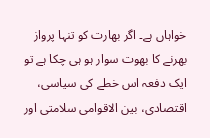خواہاں ہے۔ اگر بھارت کو تنہا پرواز بھرنے کا بھوت سوار ہو ہی چکا ہے تو ایک دفعہ اس خطے کی سیاسی، اقتصادی، بین الاقوامی سلامتی اور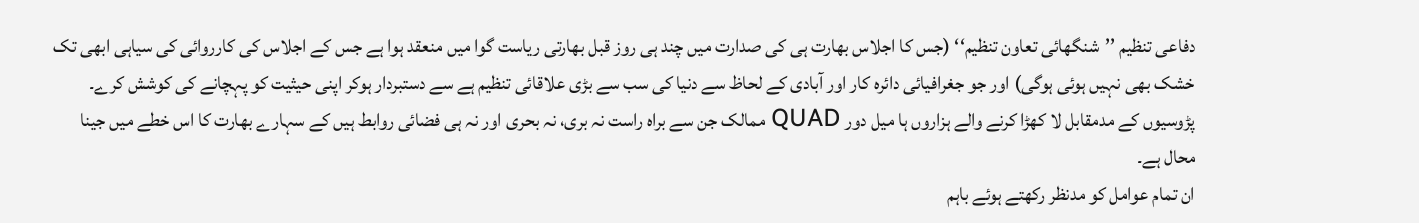دفاعی تنظیم ’’شنگھائی تعاون تنظیم‘‘ (جس کا اجلاس بھارت ہی کی صدارت میں چند ہی روز قبل بھارتی ریاست گوا میں منعقد ہوا ہے جس کے اجلاس کی کارروائی کی سیاہی ابھی تک خشک بھی نہیں ہوئی ہوگی) اور جو جغرافیائی دائرہ کار اور آبادی کے لحاظ سے دنیا کی سب سے بڑی علاقائی تنظیم ہے سے دستبردار ہوکر اپنی حیثیت کو پہچانے کی کوشش کرے۔ پڑوسیوں کے مدمقابل لا کھڑا کرنے والے ہزاروں ہا میل دور QUAD ممالک جن سے براہ راست نہ بری، نہ بحری اور نہ ہی فضائی روابط ہیں کے سہارے بھارت کا اس خطے میں جینا محال ہے۔
ان تمام عوامل کو مدنظر رکھتے ہوئے باہم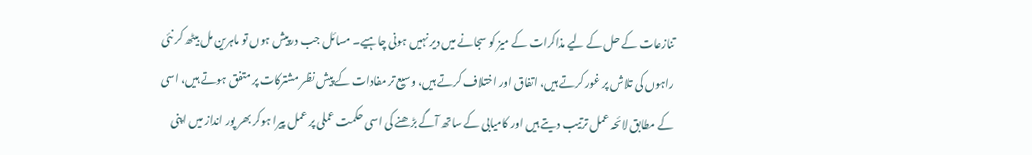تنازعات کے حل کے لیے مذاکرات کے میز کو سجانے میں دیر نہیں ہونی چاہیے۔ مسائل جب درپیش ہوں تو ماہرین مل بیٹھ کر نئی راہوں کی تلاش پر غور کرتے ہیں، اتفاق اور اختلاف کرتے ہیں، وسیع تر مفادات کے پیش نظر مشترکات پر متفق ہوتے ہیں، اسی کے مطابق لائحہ عمل ترتیب دیتے ہیں اور کامیابی کے ساتھ آگے بڑھنے کی اسی حکمت عملی پر عمل پیرا ہوکر بھر پور انداز میں اپنی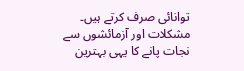توانائی صرف کرتے ہیں۔ مشکلات اور آزمائشوں سے نجات پانے کا یہی بہترین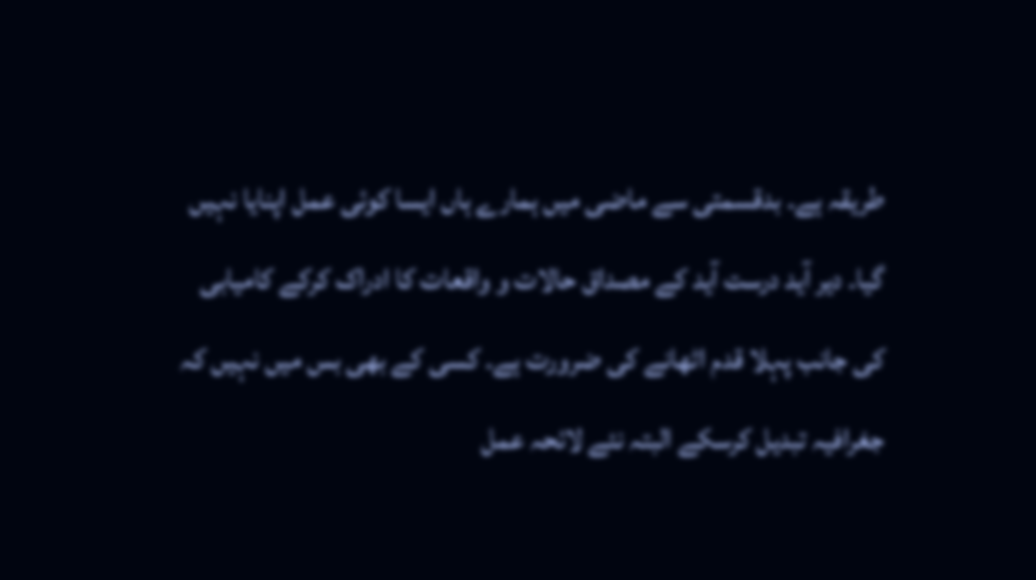طریقہ ہے۔ بدقسمتی سے ماضی میں ہمارے ہاں ایسا کوئی عمل اپنایا نہیں گیا۔ دیر آید درست آید کے مصداق حالات و واقعات کا ادراک کرکے کامیابی کی جانب پہلا قدم اٹھانے کی ضرورت ہے۔ کسی کے بھی بس میں نہیں کہ جغرافیہ تبدیل کرسکے البتہ نئے لائحہ عمل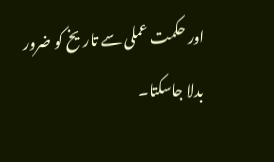اور حکمت عملی سے تاریخ کو ضرور بدلا جاسکتا۔